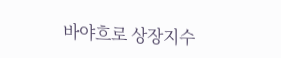바야흐로 상장지수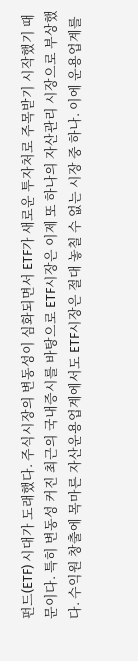펀드(ETF) 시대가 도래했다. 주식시장의 변동성이 심화되면서 ETF가 새로운 투자처로 주목받기 시작했기 때문이다. 특히 변동성 커진 최근의 국내증시를 바탕으로 ETF시장은 이제 또 하나의 자산관리 시장으로 부상했다. 수익원 창출에 목마른 자산운용업계에서도 ETF시장은 절대 놓칠 수 없는 시장 중 하나. 이에 운용업계를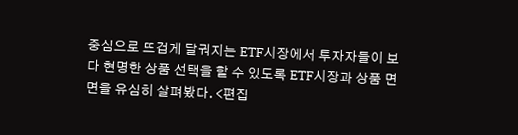중심으로 뜨겁게 달궈지는 ETF시장에서 투자자들이 보다 현명한 상품 선택을 할 수 있도록 ETF시장과 상품 면면을 유심히 살펴봤다. <편집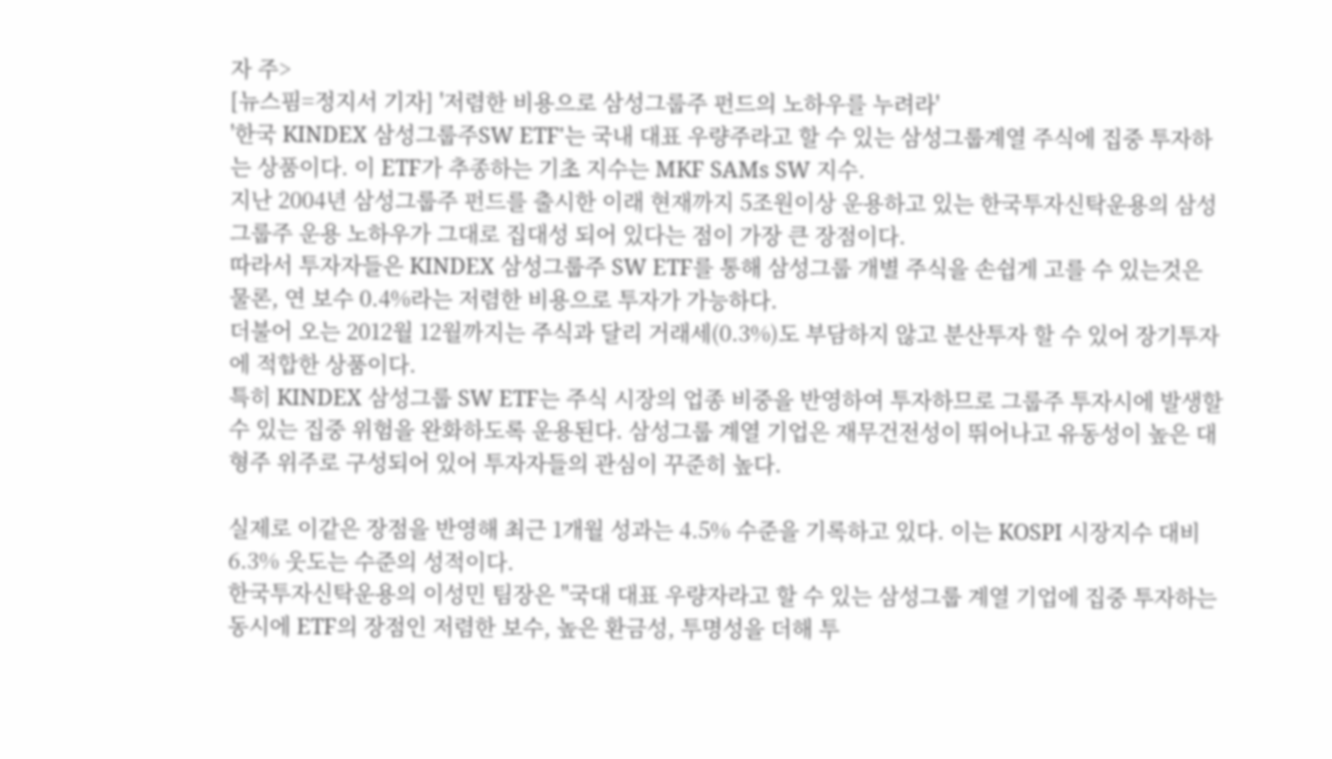자 주>
[뉴스핌=정지서 기자] '저렴한 비용으로 삼성그룹주 펀드의 노하우를 누려라'
'한국 KINDEX 삼성그룹주SW ETF'는 국내 대표 우량주라고 할 수 있는 삼성그룹계열 주식에 집중 투자하는 상품이다. 이 ETF가 추종하는 기초 지수는 MKF SAMs SW 지수.
지난 2004년 삼성그룹주 펀드를 출시한 이래 현재까지 5조원이상 운용하고 있는 한국투자신탁운용의 삼성그룹주 운용 노하우가 그대로 집대성 되어 있다는 점이 가장 큰 장점이다.
따라서 투자자들은 KINDEX 삼성그룹주 SW ETF를 통해 삼성그룹 개별 주식을 손쉽게 고를 수 있는것은 물론, 연 보수 0.4%라는 저렴한 비용으로 투자가 가능하다.
더불어 오는 2012월 12월까지는 주식과 달리 거래세(0.3%)도 부담하지 않고 분산투자 할 수 있어 장기투자에 적합한 상품이다.
특히 KINDEX 삼성그룹 SW ETF는 주식 시장의 업종 비중을 반영하여 투자하므로 그룹주 투자시에 발생할수 있는 집중 위험을 완화하도록 운용된다. 삼성그룹 계열 기업은 재무건전성이 뛰어나고 유동성이 높은 대형주 위주로 구성되어 있어 투자자들의 관심이 꾸준히 높다.

실제로 이같은 장점을 반영해 최근 1개월 성과는 4.5% 수준을 기록하고 있다. 이는 KOSPI 시장지수 대비 6.3% 웃도는 수준의 성적이다.
한국투자신탁운용의 이성민 팀장은 "국대 대표 우량자라고 할 수 있는 삼성그룹 계열 기업에 집중 투자하는 동시에 ETF의 장점인 저렴한 보수, 높은 환금성, 투명성을 더해 투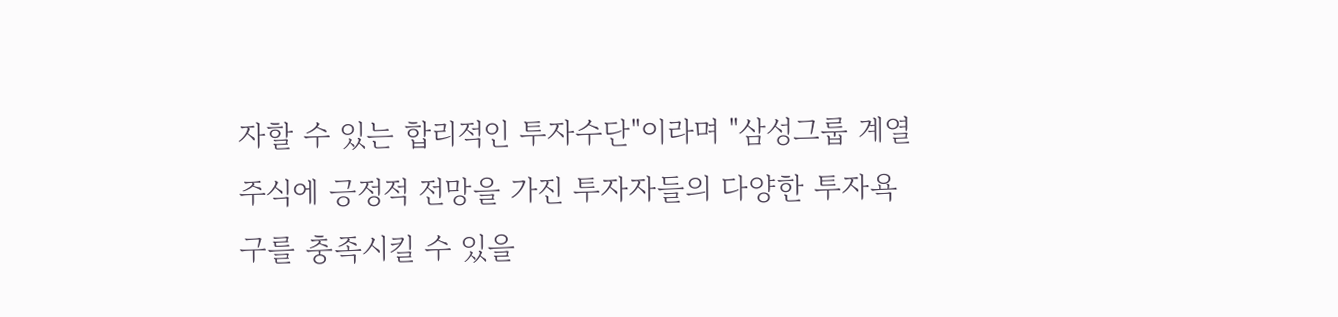자할 수 있는 합리적인 투자수단"이라며 "삼성그룹 계열 주식에 긍정적 전망을 가진 투자자들의 다양한 투자욕구를 충족시킬 수 있을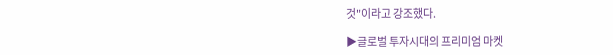것"이라고 강조했다.

▶글로벌 투자시대의 프리미엄 마켓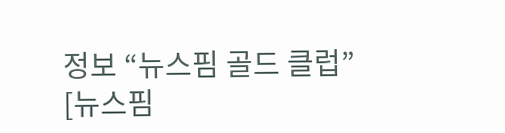정보 “뉴스핌 골드 클럽”
[뉴스핌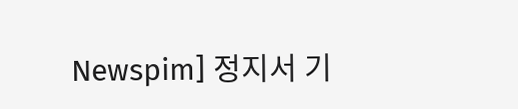Newspim] 정지서 기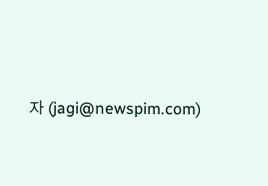자 (jagi@newspim.com)